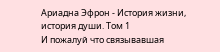Ариадна Эфрон - История жизни, история души. Том 1
И пожалуй что связывавшая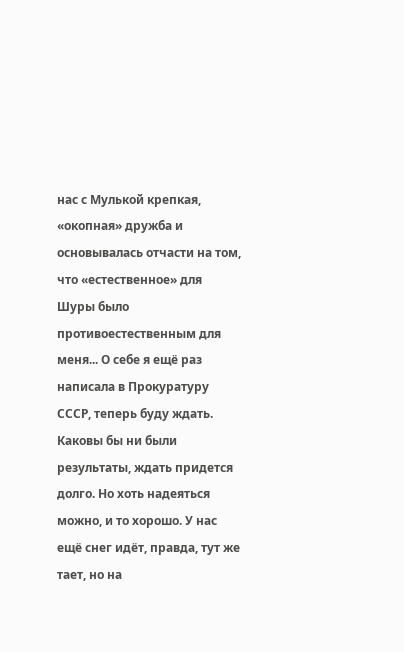нас с Мулькой крепкая, «окопная» дружба и основывалась отчасти на том, что «естественное» для Шуры было противоестественным для меня... О себе я ещё раз написала в Прокуратуру СССР, теперь буду ждать. Каковы бы ни были результаты, ждать придется долго. Но хоть надеяться можно, и то хорошо. У нас ещё снег идёт, правда, тут же тает, но на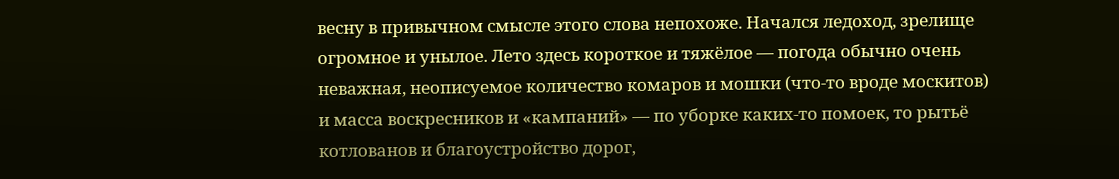весну в привычном смысле этого слова непохоже. Начался ледоход, зрелище огромное и унылое. Лето здесь короткое и тяжёлое — погода обычно очень неважная, неописуемое количество комаров и мошки (что-то вроде москитов) и масса воскресников и «кампаний» — по уборке каких-то помоек, то рытьё котлованов и благоустройство дорог,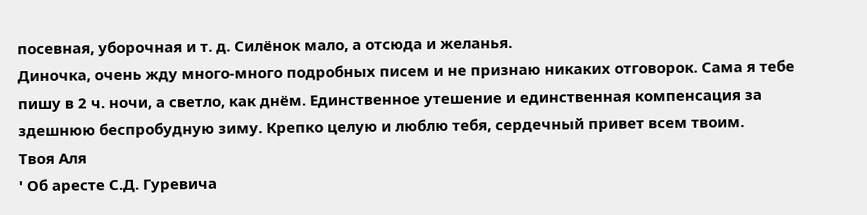посевная, уборочная и т. д. Силёнок мало, а отсюда и желанья.
Диночка, очень жду много-много подробных писем и не признаю никаких отговорок. Сама я тебе пишу в 2 ч. ночи, а светло, как днём. Единственное утешение и единственная компенсация за здешнюю беспробудную зиму. Крепко целую и люблю тебя, сердечный привет всем твоим.
Твоя Аля
' Об аресте С.Д. Гуревича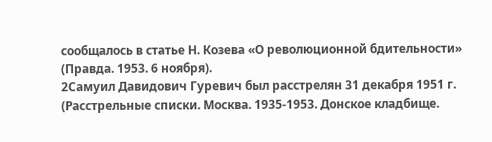сообщалось в статье Н. Козева «О революционной бдительности» (Правда. 1953. 6 ноября).
2Самуил Давидович Гуревич был расстрелян 31 декабря 1951 г. (Расстрельные списки. Москва. 1935-1953. Донское кладбище.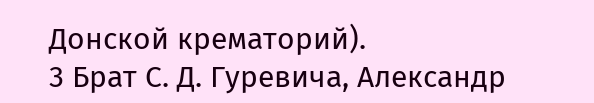Донской крематорий).
3 Брат С. Д. Гуревича, Александр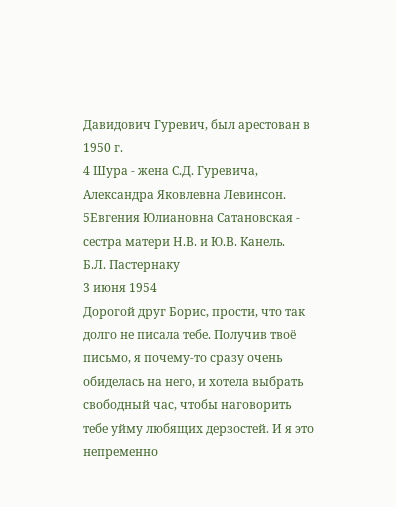Давидович Гуревич, был арестован в 1950 г.
4 Шура - жена С.Д. Гуревича, Александра Яковлевна Левинсон.
5Евгения Юлиановна Сатановская - сестра матери Н.В. и Ю.В. Канель.
Б.Л. Пастернаку
3 июня 1954
Дорогой друг Борис, прости, что так долго не писала тебе. Получив твоё письмо, я почему-то сразу очень обиделась на него, и хотела выбрать свободный час, чтобы наговорить тебе уйму любящих дерзостей. И я это непременно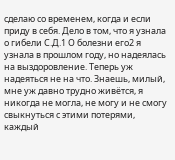сделаю со временем, когда и если приду в себя. Дело в том, что я узнала о гибели С.Д.1 О болезни его2 я узнала в прошлом году, но надеялась на выздоровление. Теперь уж надеяться не на что. Знаешь, милый, мне уж давно трудно живётся, я никогда не могла, не могу и не смогу свыкнуться с этими потерями, каждый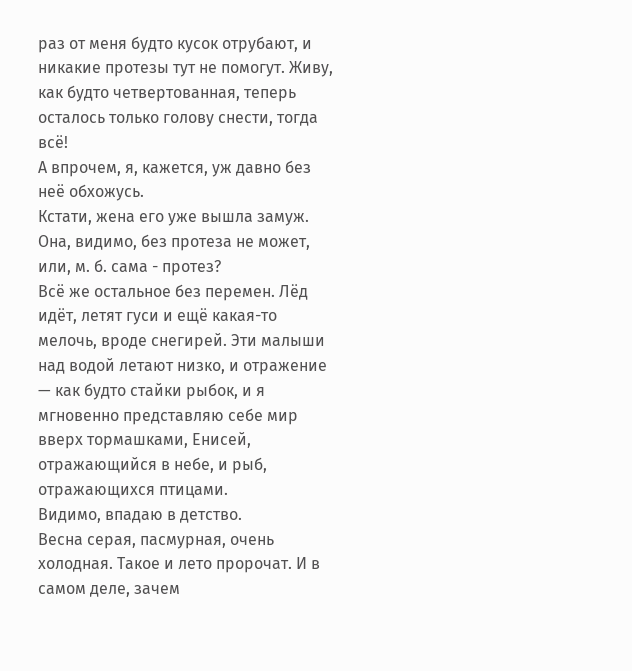раз от меня будто кусок отрубают, и никакие протезы тут не помогут. Живу, как будто четвертованная, теперь осталось только голову снести, тогда всё!
А впрочем, я, кажется, уж давно без неё обхожусь.
Кстати, жена его уже вышла замуж. Она, видимо, без протеза не может, или, м. б. сама - протез?
Всё же остальное без перемен. Лёд идёт, летят гуси и ещё какая-то мелочь, вроде снегирей. Эти малыши над водой летают низко, и отражение — как будто стайки рыбок, и я мгновенно представляю себе мир вверх тормашками, Енисей, отражающийся в небе, и рыб, отражающихся птицами.
Видимо, впадаю в детство.
Весна серая, пасмурная, очень холодная. Такое и лето пророчат. И в самом деле, зачем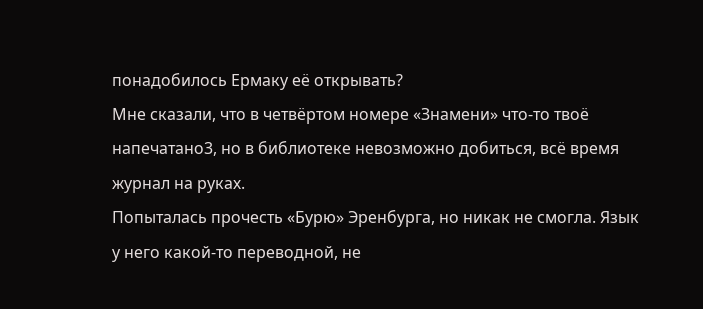понадобилось Ермаку её открывать?
Мне сказали, что в четвёртом номере «Знамени» что-то твоё напечатано3, но в библиотеке невозможно добиться, всё время журнал на руках.
Попыталась прочесть «Бурю» Эренбурга, но никак не смогла. Язык у него какой-то переводной, не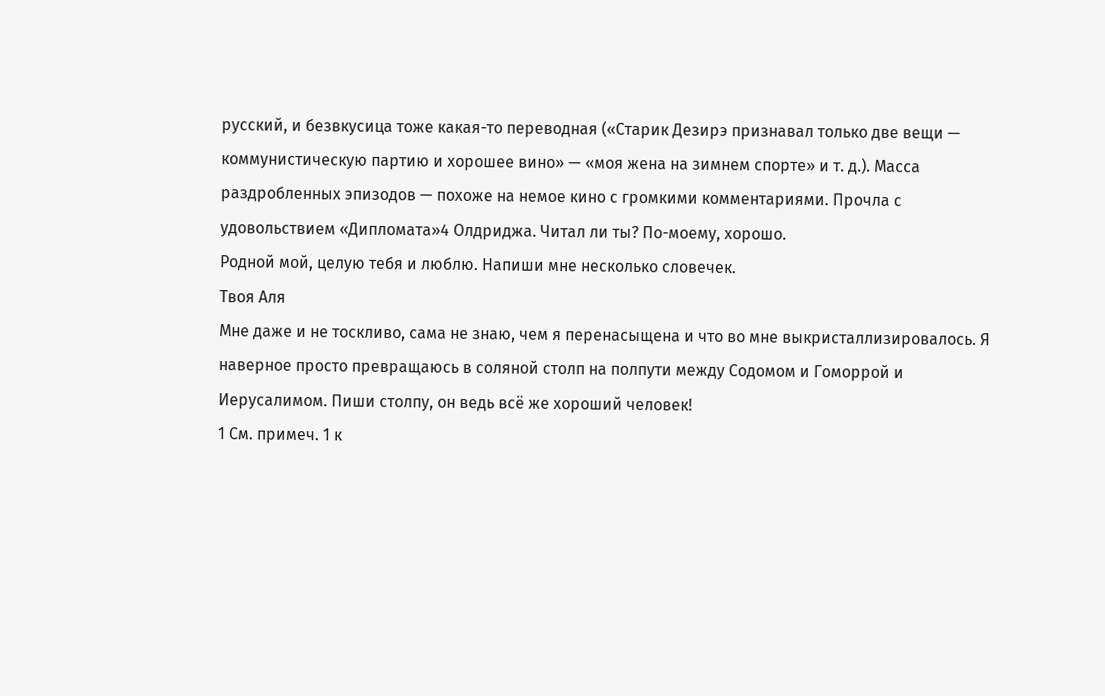русский, и безвкусица тоже какая-то переводная («Старик Дезирэ признавал только две вещи — коммунистическую партию и хорошее вино» — «моя жена на зимнем спорте» и т. д.). Масса раздробленных эпизодов — похоже на немое кино с громкими комментариями. Прочла с удовольствием «Дипломата»4 Олдриджа. Читал ли ты? По-моему, хорошо.
Родной мой, целую тебя и люблю. Напиши мне несколько словечек.
Твоя Аля
Мне даже и не тоскливо, сама не знаю, чем я перенасыщена и что во мне выкристаллизировалось. Я наверное просто превращаюсь в соляной столп на полпути между Содомом и Гоморрой и Иерусалимом. Пиши столпу, он ведь всё же хороший человек!
1 См. примеч. 1 к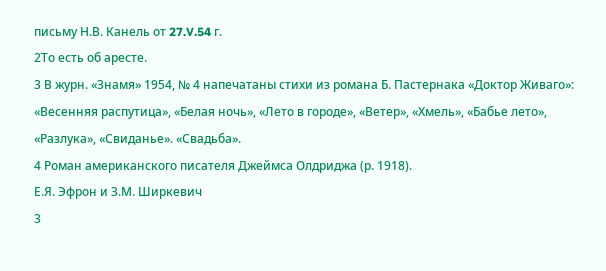письму Н.В. Канель от 27.V.54 г.
2То есть об аресте.
3 В журн. «Знамя» 1954, № 4 напечатаны стихи из романа Б. Пастернака «Доктор Живаго»: «Весенняя распутица», «Белая ночь», «Лето в городе», «Ветер», «Хмель», «Бабье лето», «Разлука», «Свиданье». «Свадьба».
4 Роман американского писателя Джеймса Олдриджа (р. 1918).
Е.Я. Эфрон и З.М. Ширкевич
3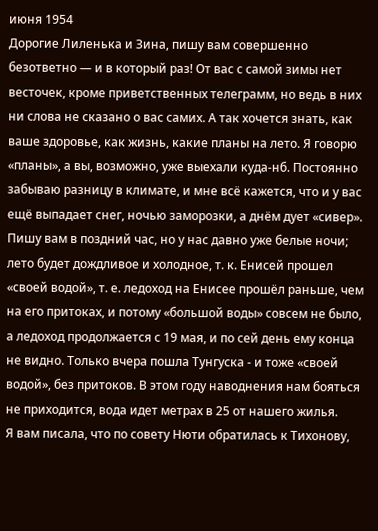июня 1954
Дорогие Лиленька и Зина, пишу вам совершенно безответно — и в который раз! От вас с самой зимы нет весточек, кроме приветственных телеграмм, но ведь в них ни слова не сказано о вас самих. А так хочется знать, как ваше здоровье, как жизнь, какие планы на лето. Я говорю «планы», а вы, возможно, уже выехали куда-нб. Постоянно забываю разницу в климате, и мне всё кажется, что и у вас ещё выпадает снег, ночью заморозки, а днём дует «сивер».
Пишу вам в поздний час, но у нас давно уже белые ночи; лето будет дождливое и холодное, т. к. Енисей прошел «своей водой», т. е. ледоход на Енисее прошёл раньше, чем на его притоках, и потому «большой воды» совсем не было, а ледоход продолжается с 19 мая, и по сей день ему конца не видно. Только вчера пошла Тунгуска - и тоже «своей водой», без притоков. В этом году наводнения нам бояться не приходится, вода идет метрах в 25 от нашего жилья.
Я вам писала, что по совету Нюти обратилась к Тихонову,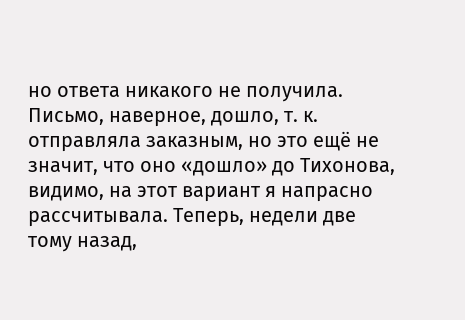но ответа никакого не получила. Письмо, наверное, дошло, т. к. отправляла заказным, но это ещё не значит, что оно «дошло» до Тихонова, видимо, на этот вариант я напрасно рассчитывала. Теперь, недели две тому назад,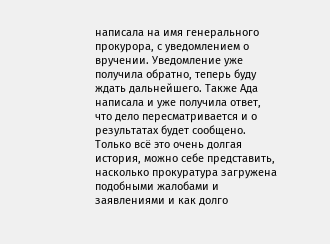написала на имя генерального прокурора, с уведомлением о вручении. Уведомление уже получила обратно, теперь буду ждать дальнейшего. Также Ада написала и уже получила ответ, что дело пересматривается и о результатах будет сообщено. Только всё это очень долгая история, можно себе представить, насколько прокуратура загружена подобными жалобами и заявлениями и как долго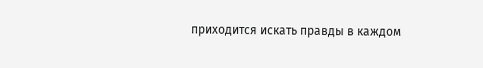приходится искать правды в каждом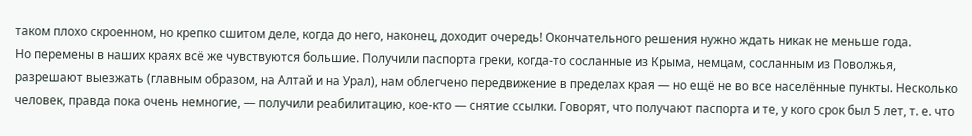таком плохо скроенном, но крепко сшитом деле, когда до него, наконец, доходит очередь! Окончательного решения нужно ждать никак не меньше года.
Но перемены в наших краях всё же чувствуются большие. Получили паспорта греки, когда-то сосланные из Крыма, немцам, сосланным из Поволжья, разрешают выезжать (главным образом, на Алтай и на Урал), нам облегчено передвижение в пределах края — но ещё не во все населённые пункты. Несколько человек, правда пока очень немногие, — получили реабилитацию, кое-кто — снятие ссылки. Говорят, что получают паспорта и те, у кого срок был 5 лет, т. е. что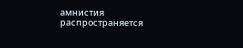амнистия распространяется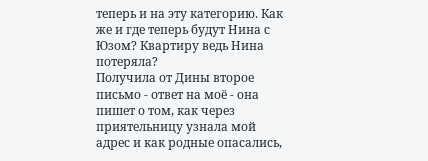теперь и на эту категорию. Как же и где теперь будут Нина с Юзом? Квартиру ведь Нина потеряла?
Получила от Дины второе письмо - ответ на моё - она пишет о том, как через приятельницу узнала мой адрес и как родные опасались,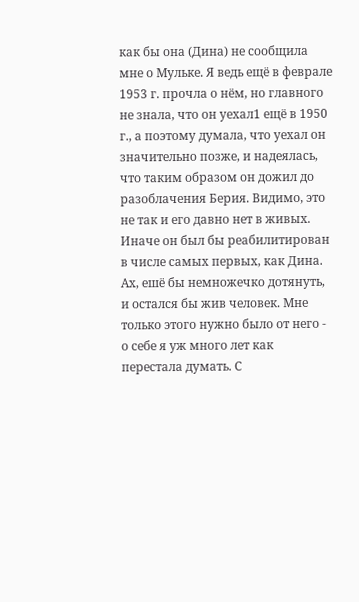как бы она (Дина) не сообщила мне о Мульке. Я ведь ещё в феврале 1953 г. прочла о нём, но главного не знала, что он уехал1 ещё в 1950 г., а поэтому думала, что уехал он значительно позже, и надеялась, что таким образом он дожил до разоблачения Берия. Видимо, это не так и его давно нет в живых. Иначе он был бы реабилитирован в числе самых первых, как Дина. Ах, ешё бы немножечко дотянуть, и остался бы жив человек. Мне только этого нужно было от него - о себе я уж много лет как перестала думать. С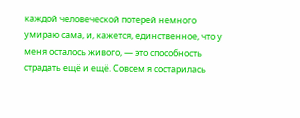каждой человеческой потерей немного умираю сама, и, кажется, единственное, что у меня осталось живого, — это способность страдать ещё и ещё. Совсем я состарилась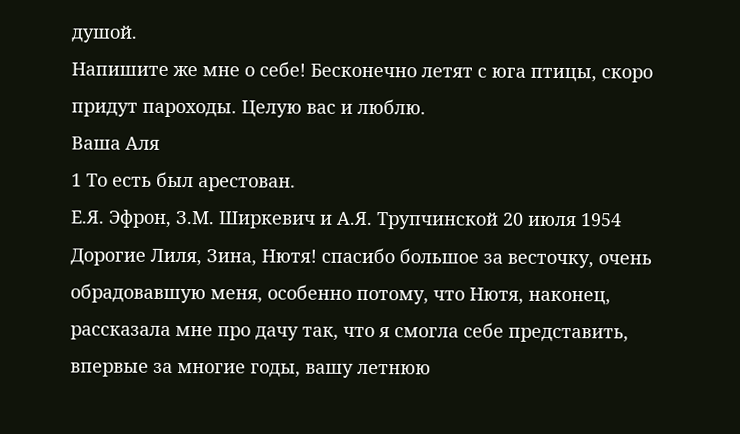душой.
Напишите же мне о себе! Бесконечно летят с юга птицы, скоро придут пароходы. Целую вас и люблю.
Ваша Аля
1 То есть был арестован.
Е.Я. Эфрон, З.М. Ширкевич и А.Я. Трупчинской 20 июля 1954
Дорогие Лиля, Зина, Нютя! спасибо большое за весточку, очень обрадовавшую меня, особенно потому, что Нютя, наконец, рассказала мне про дачу так, что я смогла себе представить, впервые за многие годы, вашу летнюю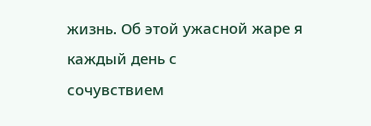жизнь. Об этой ужасной жаре я каждый день с
сочувствием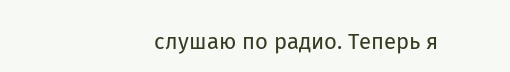слушаю по радио. Теперь я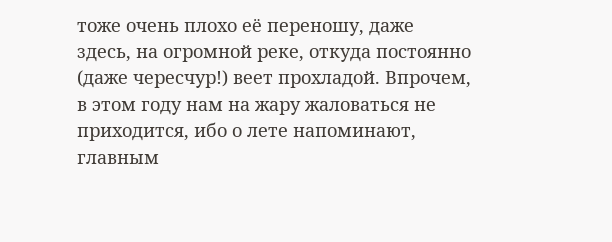тоже очень плохо её переношу, даже здесь, на огромной реке, откуда постоянно (даже чересчур!) веет прохладой. Впрочем, в этом году нам на жару жаловаться не приходится, ибо о лете напоминают, главным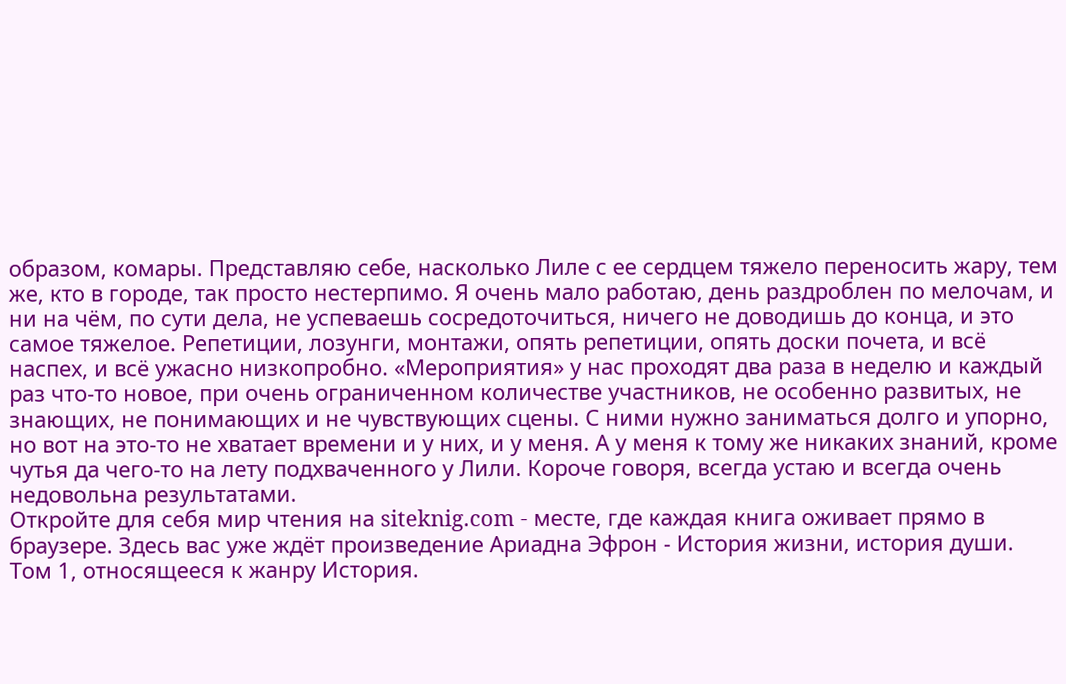образом, комары. Представляю себе, насколько Лиле с ее сердцем тяжело переносить жару, тем же, кто в городе, так просто нестерпимо. Я очень мало работаю, день раздроблен по мелочам, и ни на чём, по сути дела, не успеваешь сосредоточиться, ничего не доводишь до конца, и это самое тяжелое. Репетиции, лозунги, монтажи, опять репетиции, опять доски почета, и всё наспех, и всё ужасно низкопробно. «Мероприятия» у нас проходят два раза в неделю и каждый раз что-то новое, при очень ограниченном количестве участников, не особенно развитых, не знающих, не понимающих и не чувствующих сцены. С ними нужно заниматься долго и упорно, но вот на это-то не хватает времени и у них, и у меня. А у меня к тому же никаких знаний, кроме чутья да чего-то на лету подхваченного у Лили. Короче говоря, всегда устаю и всегда очень недовольна результатами.
Откройте для себя мир чтения на siteknig.com - месте, где каждая книга оживает прямо в браузере. Здесь вас уже ждёт произведение Ариадна Эфрон - История жизни, история души. Том 1, относящееся к жанру История.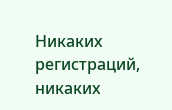Никаких регистраций, никаких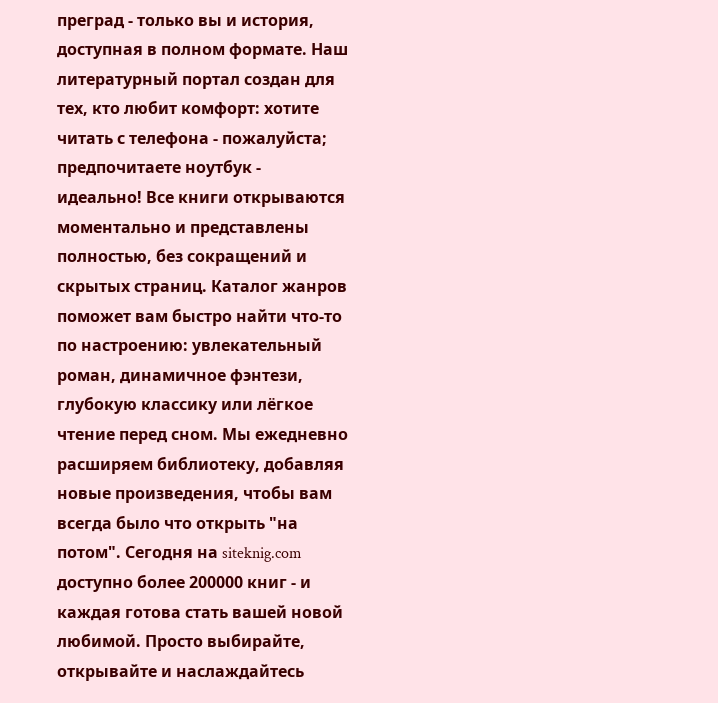преград - только вы и история, доступная в полном формате. Наш литературный портал создан для тех, кто любит комфорт: хотите читать с телефона - пожалуйста; предпочитаете ноутбук - идеально! Все книги открываются моментально и представлены полностью, без сокращений и скрытых страниц. Каталог жанров поможет вам быстро найти что-то по настроению: увлекательный роман, динамичное фэнтези, глубокую классику или лёгкое чтение перед сном. Мы ежедневно расширяем библиотеку, добавляя новые произведения, чтобы вам всегда было что открыть "на потом". Сегодня на siteknig.com доступно более 200000 книг - и каждая готова стать вашей новой любимой. Просто выбирайте, открывайте и наслаждайтесь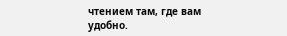чтением там, где вам удобно.